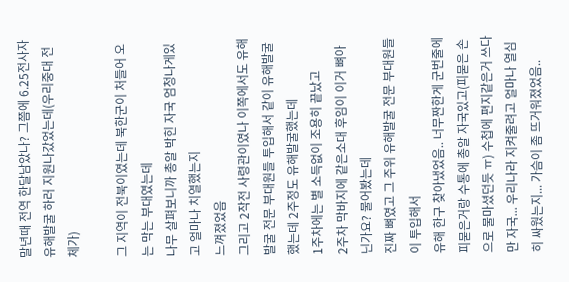말년때 전역 한달남았나? 그쯤에 6.25전사자 유해발굴 하러 지원나갔었는데(우리중대 전체가)

그 지역이 전북이였는데 북한군이 처들어 오는 막는 부대였는데
나무 살펴보니까 총알 박힌 자국 엄청나게있고 얼마나 치열했는지
느껴졌었음
그리고 2작전 사령관이였나 이쪽에서도 유해발굴 전문 부대원들 투입해서 같이 유해발굴 했는데 2주정도 유해발굴했는데
1주차에는 별 소득없이 조용히 끝났고
2주차 막바지에 같은소대 후임이 이거 뼈아닌가요? 물어봤는데
진짜 뼈였고 그 주위 유해발굴 전문 부대원들이 투입해서
유해 한구 찾아냈었음.. 너무짠한게 군번줄에 피묻은거랑 수통에 총알 자국있고(피묻은 손으로 물마셨던듯 ㅠ) 수첩에 편지같은거 쓰다만 자국... 우리나라 지켜줄려고 얼마나 열심히 싸웠는지... 가슴이 좀 뜨거워졌었음..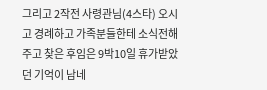그리고 2작전 사령관님(4스타) 오시고 경례하고 가족분들한테 소식전해주고 찾은 후임은 9박10일 휴가받았던 기억이 남네